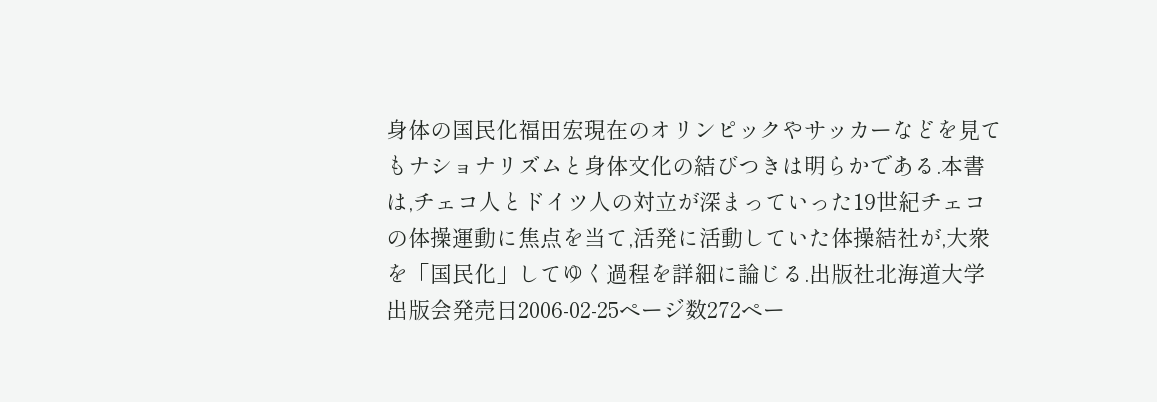身体の国民化福田宏現在のオリンピックやサッカーなどを見てもナショナリズムと身体文化の結びつきは明らかである.本書は,チェコ人とドイツ人の対立が深まっていった19世紀チェコの体操運動に焦点を当て,活発に活動していた体操結社が,大衆を「国民化」してゆく過程を詳細に論じる.出版社北海道大学出版会発売日2006-02-25ページ数272ペー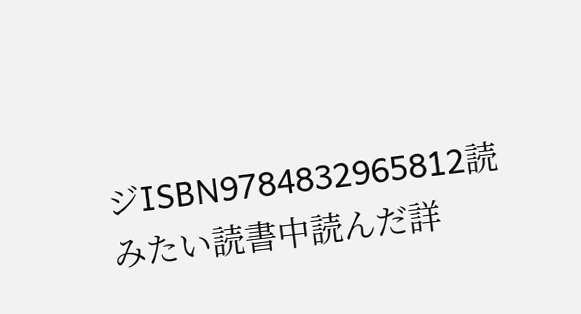ジISBN9784832965812読みたい読書中読んだ詳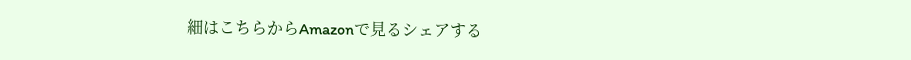細はこちらからAmazonで見るシェアする